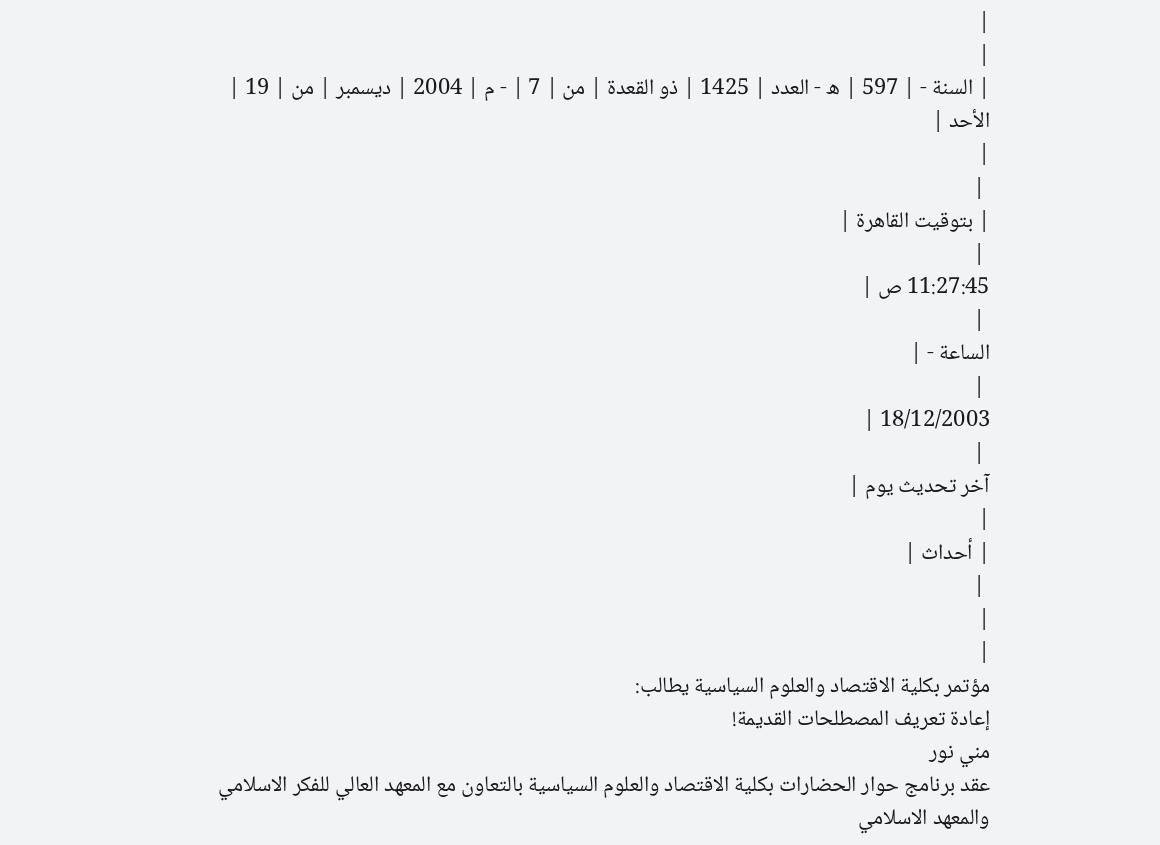|
|
| السنة - | 597 | ه - العدد | 1425 | ذو القعدة | من | 7 | - م | 2004 | ديسمبر | من | 19 | الأحد |
|
 |
| بتوقيت القاهرة |
 |
11:27:45 ص |
 |
الساعة - |
 |
18/12/2003 |
 |
آخر تحديث يوم |
|
| أحداث |
 |
|
|
مؤتمر بكلية الاقتصاد والعلوم السياسية يطالب:
إعادة تعريف المصطلحات القديمة!
مني نور
عقد برنامج حوار الحضارات بكلية الاقتصاد والعلوم السياسية بالتعاون مع المعهد العالي للفكر الاسلامي والمعهد الاسلامي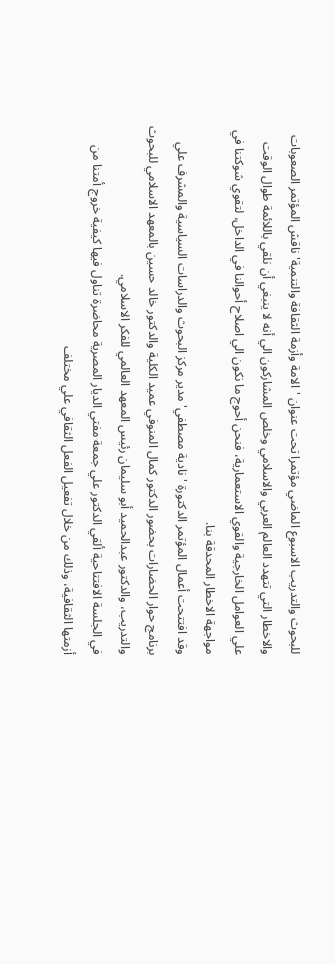للبحوث والتدريب الاسبوع الماضي مؤتمرا تحت عنوان 'الامة وأزمة الثقافة والتنمية' ناقش المؤتمر الصعوبات والاخطار التي تتهدد العالم العربي والاسلامي وخلص المشاركون الي أنه لا ينبغي أن نلقي باللائمة طوال الوقت علي العوامل الخارجية والقوي الاستعمارية، فنحن أحوج ما نكون الي اصلاح أحوالنا في الداخل، لتقوي شوكتنا في مواجهة الاخطار المحدقة بنا.
وقد افتتحت أعمال المؤتمر الدكتورة 'نادية مصطفي' مدير مركز البحوث والدراسات السياسية والمشرف علي برنامج حوار الحضارات بحضور الدكتور كمال المنوفي عميد الكلية والدكتور خالد حسين بالمعهد الاسلامي للبحوث والتدريب، والدكتور عبدالحميد أبو سليمان رئيس المعهد العالمي للفكر الاسلامي.
في الجلسة الافتتاحية ألقي الدكتور علي جمعة مفتي الديار المصرية محاضرة تناول فيها كيفية خروج أمتنا من أزمتها الثقافية، وذلك من خلال تفعيل الفعل الثقافي علي مختلف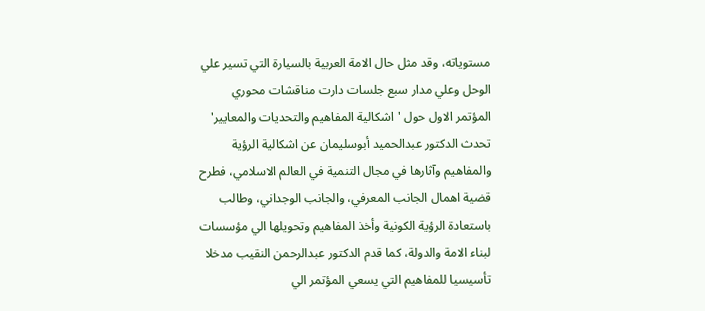مستوياته، وقد مثل حال الامة العربية بالسيارة التي تسير علي الوحل وعلي مدار سبع جلسات دارت مناقشات محوري المؤتمر الاول حول 'اشكالية المفاهيم والتحديات والمعايير' تحدث الدكتور عبدالحميد أبوسليمان عن اشكالية الرؤية والمفاهيم وآثارها في مجال التنمية في العالم الاسلامي، فطرح قضية اهمال الجانب المعرفي، والجانب الوجداني، وطالب باستعادة الرؤية الكونية وأخذ المفاهيم وتحويلها الي مؤسسات لبناء الامة والدولة، كما قدم الدكتور عبدالرحمن النقيب مدخلا تأسيسيا للمفاهيم التي يسعي المؤتمر الي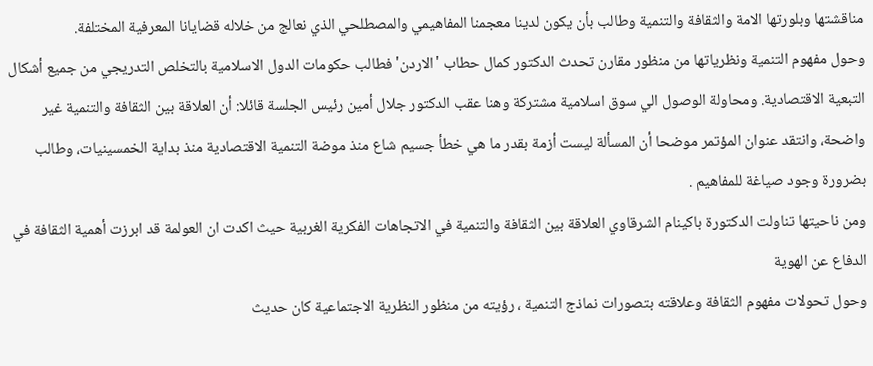مناقشتها وبلورتها الامة والثقافة والتنمية وطالب بأن يكون لدينا معجمنا المفاهيمي والمصطلحي الذي نعالج من خلاله قضايانا المعرفية المختلفة.
وحول مفهوم التنمية ونظرياتها من منظور مقارن تحدث الدكتور كمال حطاب 'الاردن' فطالب حكومات الدول الاسلامية بالتخلص التدريجي من جميع أشكال التبعية الاقتصادية. ومحاولة الوصول الي سوق اسلامية مشتركة وهنا عقب الدكتور جلال أمين رئيس الجلسة قائلا: أن العلاقة بين الثقافة والتنمية غير واضحة، وانتقد عنوان المؤتمر موضحا أن المسألة ليست أزمة بقدر ما هي خطأ جسيم شاع منذ موضة التنمية الاقتصادية منذ بداية الخمسينيات، وطالب بضرورة وجود صياغة للمفاهيم .
ومن ناحيتها تناولت الدكتورة باكينام الشرقاوي العلاقة بين الثقافة والتنمية في الاتجاهات الفكرية الغربية حيث اكدت ان العولمة قد ابرزت أهمية الثقافة في الدفاع عن الهوية
وحول تحولات مفهوم الثقافة وعلاقته بتصورات نماذج التنمية ، رؤيته من منظور النظرية الاجتماعية كان حديث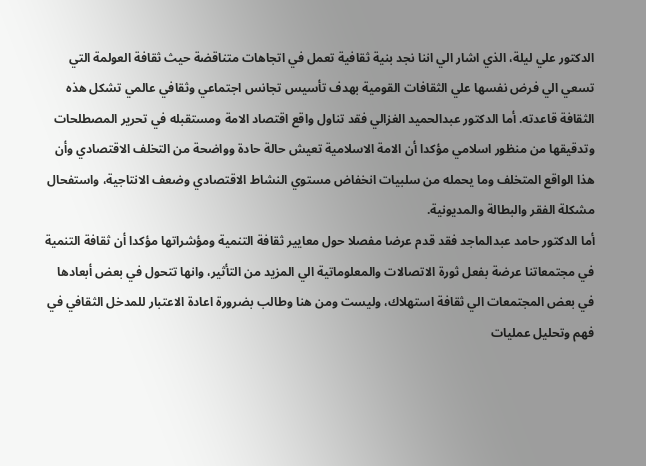الدكتور علي ليلة، الذي اشار الي اننا نجد بنية ثقافية تعمل في اتجاهات متناقضة حيث ثقافة العولمة التي تسعي الي فرض نفسها علي الثقافات القومية بهدف تأسيس تجانس اجتماعي وثقافي عالمي تشكل هذه الثقافة قاعدته. أما الدكتور عبدالحميد الغزالي فقد تناول واقع اقتصاد الامة ومستقبله في تحرير المصطلحات وتدقيقها من منظور اسلامي مؤكدا أن الامة الاسلامية تعيش حالة حادة وواضحة من التخلف الاقتصادي وأن هذا الواقع المتخلف وما يحمله من سلبيات انخفاض مستوي النشاط الاقتصادي وضعف الانتاجية، واستفحال مشكلة الفقر والبطالة والمديونية.
أما الدكتور حامد عبدالماجد فقد قدم عرضا مفصلا حول معايير ثقافة التنمية ومؤشراتها مؤكدا أن ثقافة التنمية في مجتمعاتنا عرضة بفعل ثورة الاتصالات والمعلوماتية الي المزيد من التأثير، وانها تتحول في بعض أبعادها في بعض المجتمعات الي ثقافة استهلاك، وليست ومن هنا وطالب بضرورة اعادة الاعتبار للمدخل الثقافي في فهم وتحليل عمليات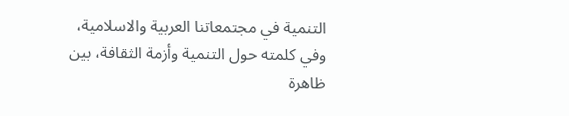التنمية في مجتمعاتنا العربية والاسلامية، وفي كلمته حول التنمية وأزمة الثقافة، بين ظاهرة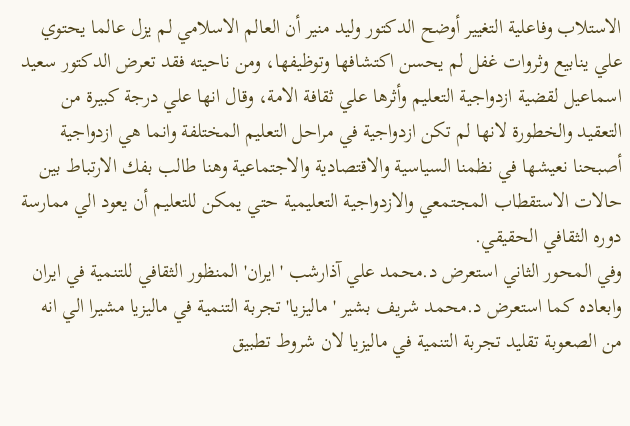الاستلاب وفاعلية التغيير أوضح الدكتور وليد منير أن العالم الاسلامي لم يزل عالما يحتوي علي ينابيع وثروات غفل لم يحسن اكتشافها وتوظيفها، ومن ناحيته فقد تعرض الدكتور سعيد اسماعيل لقضية ازدواجية التعليم وأثرها علي ثقافة الامة، وقال انها علي درجة كبيرة من التعقيد والخطورة لانها لم تكن ازدواجية في مراحل التعليم المختلفة وانما هي ازدواجية أصبحنا نعيشها في نظمنا السياسية والاقتصادية والاجتماعية وهنا طالب بفك الارتباط بين حالات الاستقطاب المجتمعي والازدواجية التعليمية حتي يمكن للتعليم أن يعود الي ممارسة دوره الثقافي الحقيقي.
وفي المحور الثاني استعرض د.محمد علي آذارشب 'ايران' المنظور الثقافي للتنمية في ايران وابعاده كما استعرض د.محمد شريف بشير 'ماليزيا' تجربة التنمية في ماليزيا مشيرا الي انه من الصعوبة تقليد تجربة التنمية في ماليزيا لان شروط تطبيق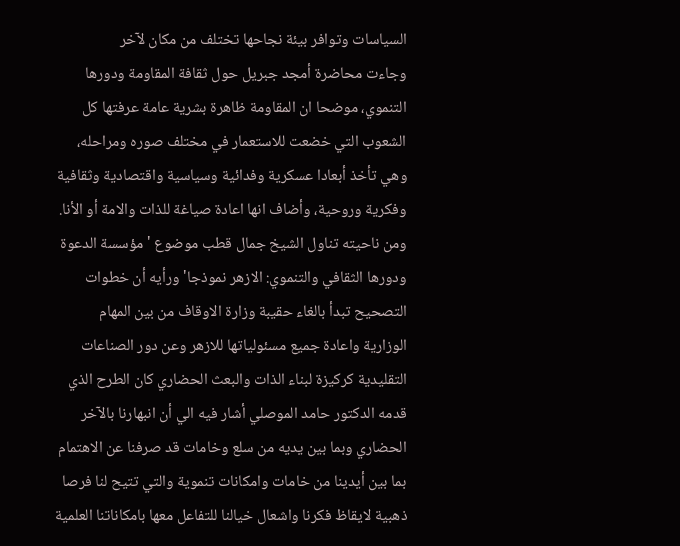السياسات وتوافر بيئة نجاحها تختلف من مكان لآخر
وجاءت محاضرة أمجد جبريل حول ثقافة المقاومة ودورها التنموي، موضحا ان المقاومة ظاهرة بشرية عامة عرفتها كل الشعوب التي خضعت للاستعمار في مختلف صوره ومراحله، وهي تأخذ أبعادا عسكرية وفدائية وسياسية واقتصادية وثقافية وفكرية وروحية، وأضاف انها اعادة صياغة للذات والامة أو الأنا.
ومن ناحيته تناول الشيخ جمال قطب موضوع 'مؤسسة الدعوة ودورها الثقافي والتنموي: الازهر نموذجا' ورأيه أن خطوات التصحيح تبدأ بالغاء حقيبة وزارة الاوقاف من بين المهام الوزارية واعادة جميع مسئولياتها للازهر وعن دور الصناعات التقليدية كركيزة لبناء الذات والبعث الحضاري كان الطرح الذي قدمه الدكتور حامد الموصلي أشار فيه الي أن انبهارنا بالآخر الحضاري وبما بين يديه من سلع وخامات قد صرفنا عن الاهتمام بما بين أيدينا من خامات وامكانات تنموية والتي تتيح لنا فرصا ذهبية لايقاظ فكرنا واشعال خيالنا للتفاعل معها بامكاناتنا العلمية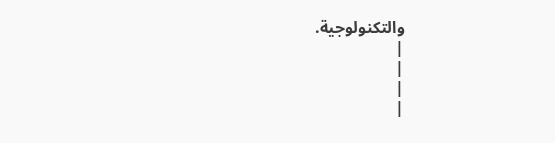والتكنولوجية.
|
|
|
|